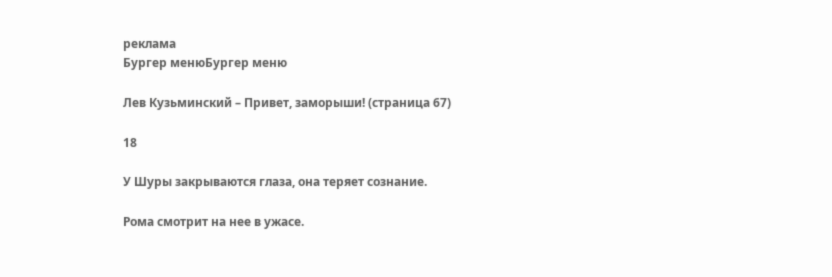реклама
Бургер менюБургер меню

Лев Кузьминский – Привет, заморыши! (страница 67)

18

У Шуры закрываются глаза, она теряет сознание.

Рома смотрит на нее в ужасе.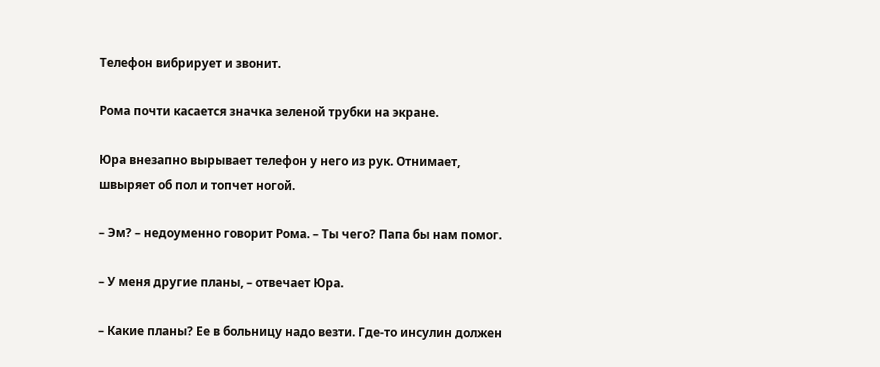Телефон вибрирует и звонит.

Рома почти касается значка зеленой трубки на экране.

Юра внезапно вырывает телефон у него из рук. Отнимает, швыряет об пол и топчет ногой.

– Эм? – недоуменно говорит Рома. – Ты чего? Папа бы нам помог.

– У меня другие планы, – отвечает Юра.

– Какие планы? Ее в больницу надо везти. Где-то инсулин должен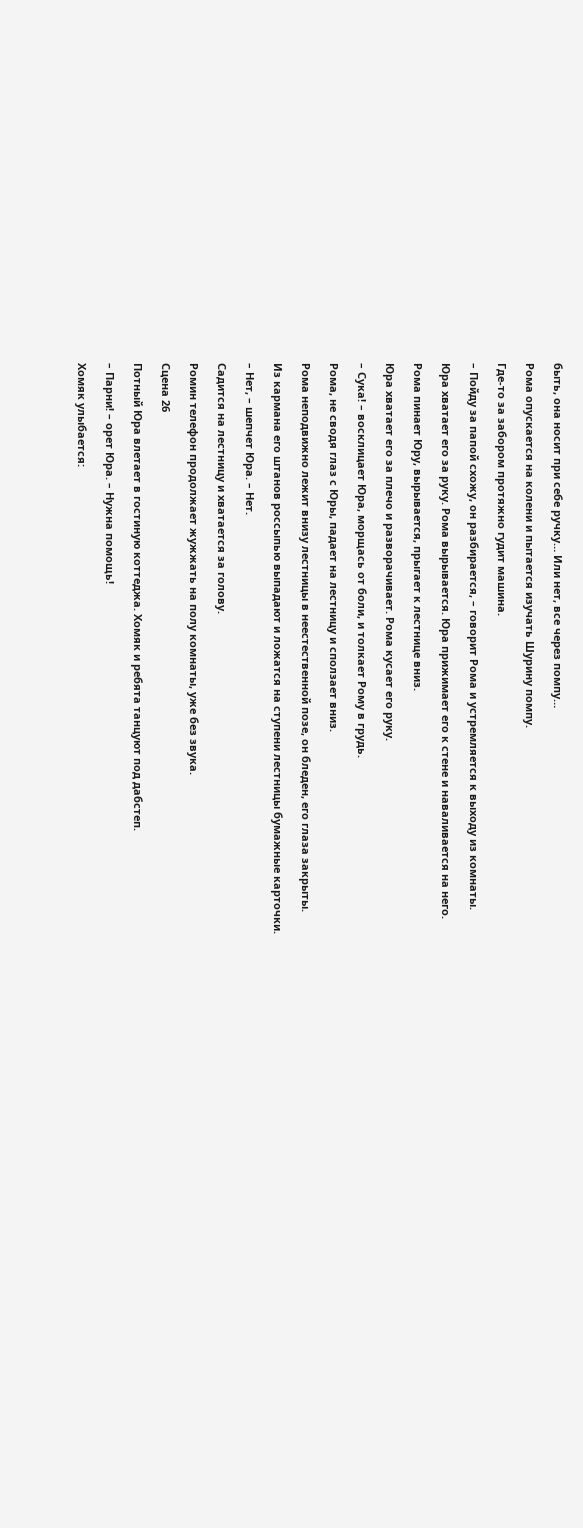быть, она носит при себе ручку… Или нет, все через помпу…

Рома опускается на колени и пытается изучать Шурину помпу.

Где-то за забором протяжно гудит машина.

– Пойду за папой схожу, он разбирается, – говорит Рома и устремляется к выходу из комнаты.

Юра хватает его за руку. Рома вырывается. Юра прижимает его к стене и наваливается на него.

Рома пинает Юру, вырывается, прыгает к лестнице вниз.

Юра хватает его за плечо и разворачивает. Рома кусает его руку.

– Сука! – восклицает Юра, морщась от боли, и толкает Рому в грудь.

Рома, не сводя глаз с Юры, падает на лестницу и сползает вниз.

Рома неподвижно лежит внизу лестницы в неестественной позе, он бледен, его глаза закрыты.

Из кармана его штанов россыпью выпадают и ложатся на ступени лестницы бумажные карточки.

– Нет, – шепчет Юра. – Нет.

Садится на лестницу и хватается за голову.

Ромин телефон продолжает жужжать на полу комнаты, уже без звука.

Сцена 26

Потный Юра влетает в гостиную коттеджа. Хомяк и ребята танцуют под дабстеп.

– Парни! – орет Юра. – Нужна помощь!

Хомяк улыбается: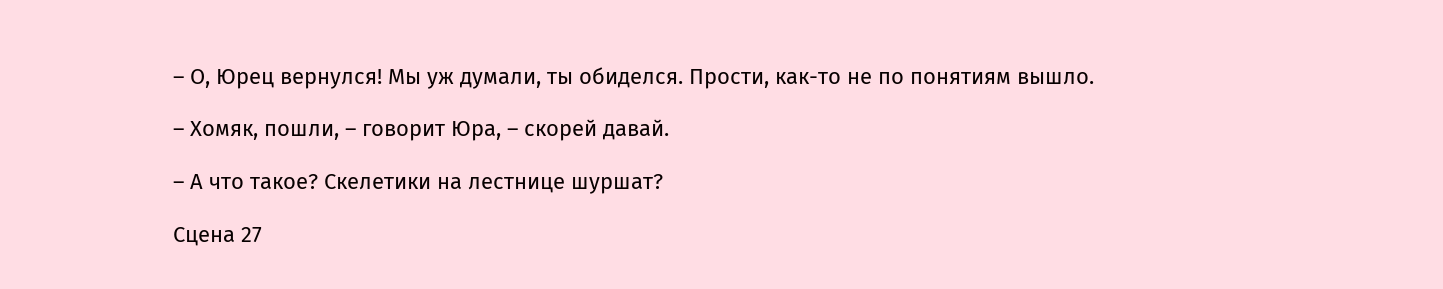– О, Юрец вернулся! Мы уж думали, ты обиделся. Прости, как-то не по понятиям вышло.

– Хомяк, пошли, – говорит Юра, – скорей давай.

– А что такое? Скелетики на лестнице шуршат?

Сцена 27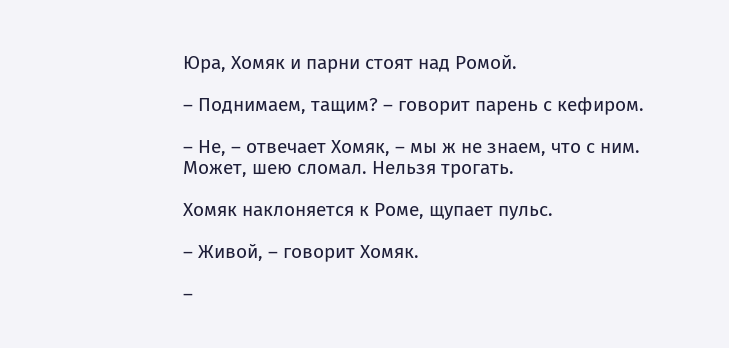Юра, Хомяк и парни стоят над Ромой.

– Поднимаем, тащим? – говорит парень с кефиром.

– Не, – отвечает Хомяк, – мы ж не знаем, что с ним. Может, шею сломал. Нельзя трогать.

Хомяк наклоняется к Роме, щупает пульс.

– Живой, – говорит Хомяк.

–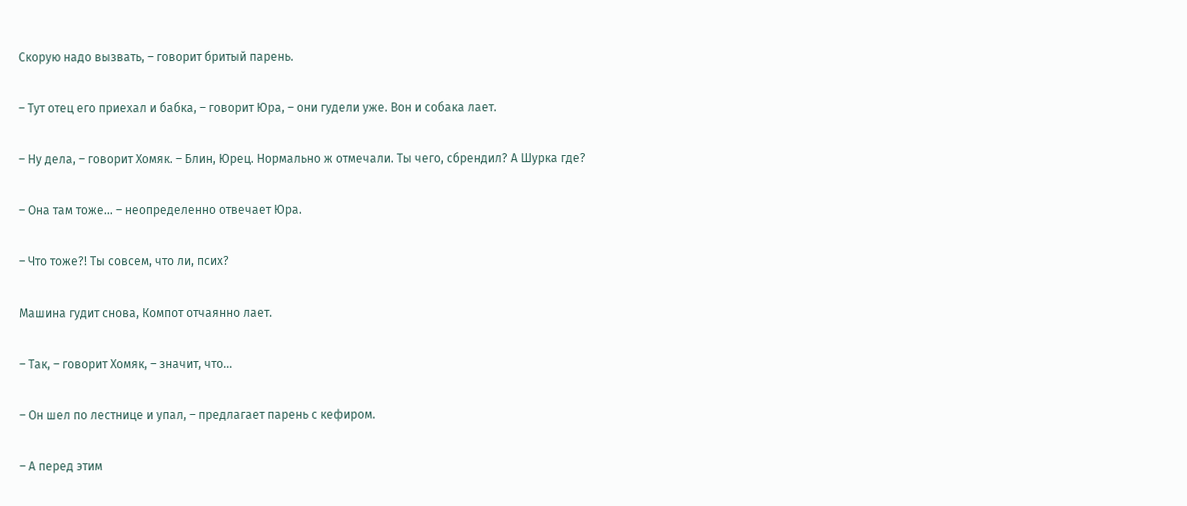Скорую надо вызвать, – говорит бритый парень.

– Тут отец его приехал и бабка, – говорит Юра, – они гудели уже. Вон и собака лает.

– Ну дела, – говорит Хомяк. – Блин, Юрец. Нормально ж отмечали. Ты чего, сбрендил? А Шурка где?

– Она там тоже… – неопределенно отвечает Юра.

– Что тоже?! Ты совсем, что ли, псих?

Машина гудит снова, Компот отчаянно лает.

– Так, – говорит Хомяк, – значит, что…

– Он шел по лестнице и упал, – предлагает парень с кефиром.

– А перед этим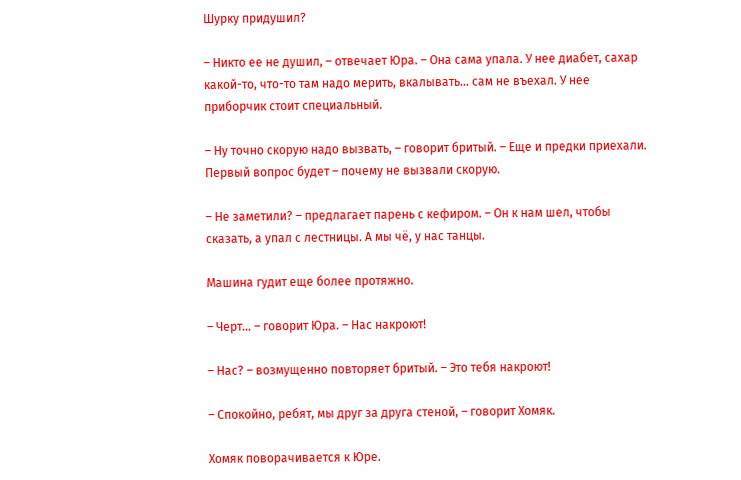Шурку придушил?

– Никто ее не душил, – отвечает Юра. – Она сама упала. У нее диабет, сахар какой-то, что-то там надо мерить, вкалывать… сам не въехал. У нее приборчик стоит специальный.

– Ну точно скорую надо вызвать, – говорит бритый. – Еще и предки приехали. Первый вопрос будет – почему не вызвали скорую.

– Не заметили? – предлагает парень с кефиром. – Он к нам шел, чтобы сказать, а упал с лестницы. А мы чё, у нас танцы.

Машина гудит еще более протяжно.

– Черт… – говорит Юра. – Нас накроют!

– Нас? – возмущенно повторяет бритый. – Это тебя накроют!

– Спокойно, ребят, мы друг за друга стеной, – говорит Хомяк.

Хомяк поворачивается к Юре.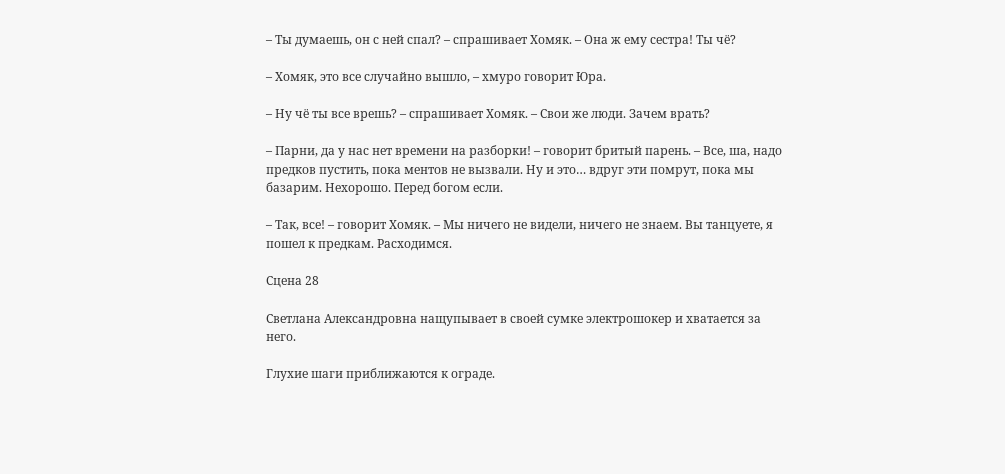– Ты думаешь, он с ней спал? – спрашивает Хомяк. – Она ж ему сестра! Ты чё?

– Хомяк, это все случайно вышло, – хмуро говорит Юра.

– Ну чё ты все врешь? – спрашивает Хомяк. – Свои же люди. Зачем врать?

– Парни, да у нас нет времени на разборки! – говорит бритый парень. – Все, ша, надо предков пустить, пока ментов не вызвали. Ну и это… вдруг эти помрут, пока мы базарим. Нехорошо. Перед богом если.

– Так, все! – говорит Хомяк. – Мы ничего не видели, ничего не знаем. Вы танцуете, я пошел к предкам. Расходимся.

Сцена 28

Светлана Александровна нащупывает в своей сумке электрошокер и хватается за него.

Глухие шаги приближаются к ограде.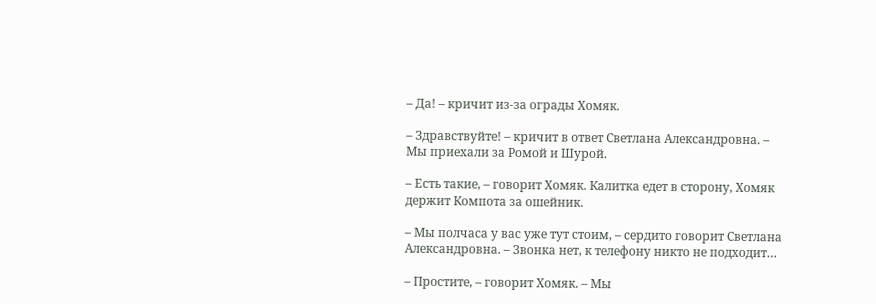– Да! – кричит из-за ограды Хомяк.

– Здравствуйте! – кричит в ответ Светлана Александровна. – Мы приехали за Ромой и Шурой.

– Есть такие, – говорит Хомяк. Калитка едет в сторону, Хомяк держит Компота за ошейник.

– Мы полчаса у вас уже тут стоим, – сердито говорит Светлана Александровна. – Звонка нет, к телефону никто не подходит…

– Простите, – говорит Хомяк. – Мы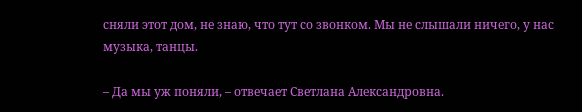сняли этот дом, не знаю, что тут со звонком. Мы не слышали ничего, у нас музыка, танцы.

– Да мы уж поняли, – отвечает Светлана Александровна.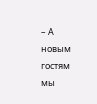– А новым гостям мы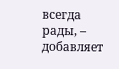всегда рады, – добавляет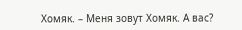Хомяк. – Меня зовут Хомяк. А вас?